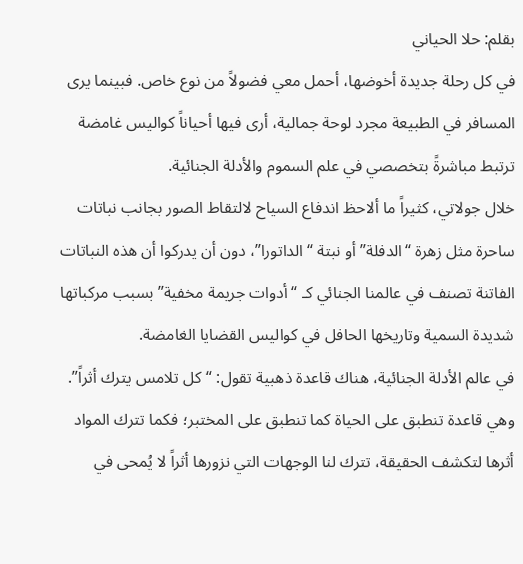بقلم: حلا الحياني
في كل رحلة جديدة أخوضها، أحمل معي فضولاً من نوع خاص. فبينما يرى المسافر في الطبيعة مجرد لوحة جمالية، أرى فيها أحياناً كواليس غامضة ترتبط مباشرةً بتخصصي في علم السموم والأدلة الجنائية.
خلال جولاتي، كثيراً ما ألاحظ اندفاع السياح لالتقاط الصور بجانب نباتات ساحرة مثل زهرة “الدفلة” أو نبتة “الداتورا”، دون أن يدركوا أن هذه النباتات الفاتنة تصنف في عالمنا الجنائي كـ “أدوات جريمة مخفية” بسبب مركباتها شديدة السمية وتاريخها الحافل في كواليس القضايا الغامضة.
في عالم الأدلة الجنائية، هناك قاعدة ذهبية تقول: “كل تلامس يترك أثراً”. وهي قاعدة تنطبق على الحياة كما تنطبق على المختبر؛ فكما تترك المواد أثرها لتكشف الحقيقة، تترك لنا الوجهات التي نزورها أثراً لا يُمحى في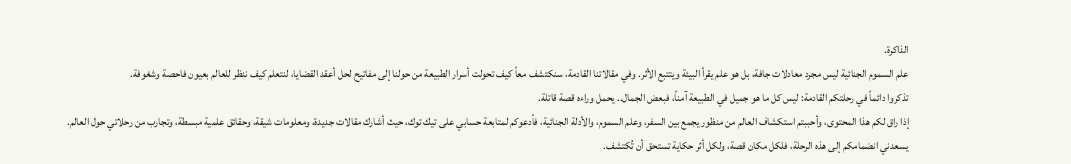الذاكرة.
علم السموم الجنائية ليس مجرد معادلات جافة، بل هو علم يقرأ البيئة ويتتبع الأثر. وفي مقالاتنا القادمة، سنكتشف معاً كيف تحولت أسرار الطبيعة من حولنا إلى مفاتيح لحل أعقد القضايا، لنتعلم كيف ننظر للعالم بعيون فاحصة وشغوفة.
تذكروا دائماً في رحلتكم القادمة: ليس كل ما هو جميل في الطبيعة آمناً، فبعض الجمال.. يحمل وراءه قصة قاتلة.
إذا راق لكم هذا المحتوى، وأحببتم استكشاف العالم من منظور يجمع بين السفر، وعلم السموم، والأدلة الجنائية، فأدعوكم لمتابعة حسابي على تيك توك، حيث أشارك مقالات جديدة، ومعلومات شيقة، وحقائق علمية مبسطة، وتجارب من رحلاتي حول العالم.
يسعدني انضمامكم إلى هذه الرحلة، فلكل مكان قصة، ولكل أثر حكاية تستحق أن تُكتشف.